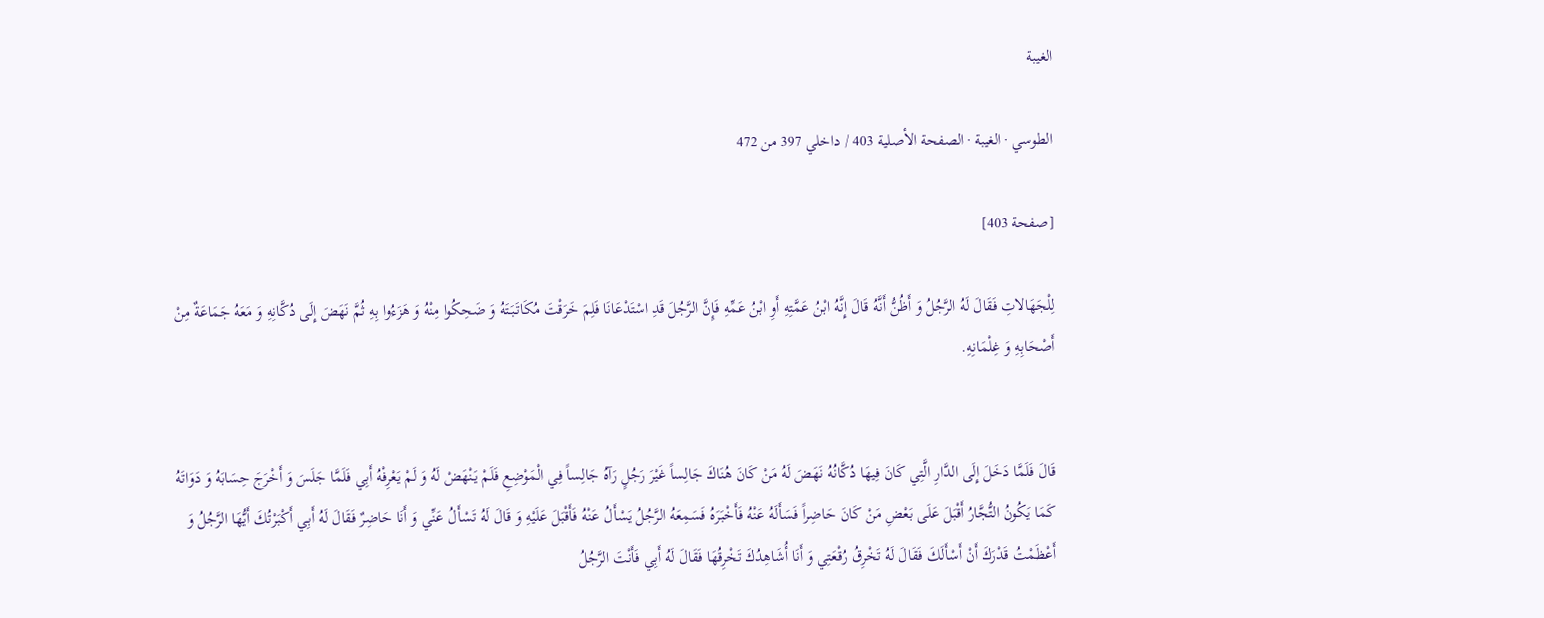الغيبة

الطوسي · الغيبة · الصفحة الأصلية 403 / داخلي 397 من 472

[صفحة 403]

لِلْجَهَالاتِ فَقَالَ لَهُ الرَّجُلُ وَ أَظُنُّ أَنَّهُ قَالَ إِنَّهُ ابْنُ عَمَّتِهِ أَوِ ابْنُ عَمِّهِ فَإِنَّ الرَّجُلَ قَدِ اسْتَدْعَانَا فَلِمَ خَرَقْتَ مُكَاتَبَتَهُ وَ ضَحِكُوا مِنْهُ وَ هَزَءُوا بِهِ ثُمَّ نَهَضَ إِلَى دُكَّانِهِ وَ مَعَهُ جَمَاعَةٌ مِنْ أَصْحَابِهِ وَ غِلْمَانِهِ.


قَالَ فَلَمَّا دَخَلَ إِلَى الدَّارِ الَّتِي كَانَ فِيهَا دُكَّانُهُ نَهَضَ لَهُ مَنْ كَانَ هُنَاكَ جَالِساً غَيْرَ رَجُلٍ رَآهُ جَالِساً فِي الْمَوْضِعِ فَلَمْ يَنْهَضْ لَهُ وَ لَمْ يَعْرِفْهُ أَبِي فَلَمَّا جَلَسَ وَ أَخْرَجَ حِسَابَهُ وَ دَوَاتَهُ كَمَا يَكُونُ التُّجَّارُ أَقْبَلَ عَلَى بَعْضِ مَنْ كَانَ حَاضِراً فَسَأَلَهُ عَنْهُ فَأَخْبَرَهُ فَسَمِعَهُ الرَّجُلُ يَسْأَلُ عَنْهُ فَأَقْبَلَ عَلَيْهِ وَ قَالَ لَهُ تَسْأَلُ عَنِّي وَ أَنَا حَاضِرٌ فَقَالَ لَهُ أَبِي أَكْبَرْتُكَ أَيُّهَا الرَّجُلُ وَ أَعْظَمْتُ قَدْرَكَ أَنْ أَسْأَلَكَ فَقَالَ لَهُ تَخْرِقُ رُقْعَتِي وَ أَنَا أُشَاهِدُكَ تَخْرِقُهَا فَقَالَ لَهُ أَبِي فَأَنْتَ الرَّجُلُ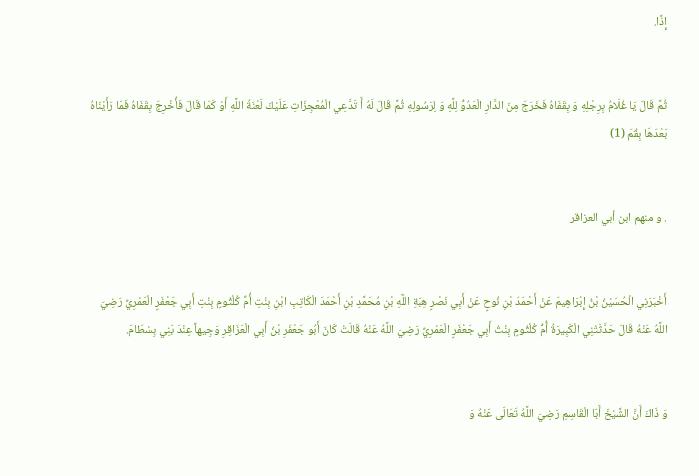إِذًا.


ثُمَّ قَالَ يَا غُلَامُ بِرِجْلِهِ وَ بِقَفَاهُ فَخَرَجَ مِنَ الدَّارِ الْعَدُوُّ لِلَّهِ وَ لِرَسُولِهِ ثُمَّ قَالَ لَهُ أَ تَدَّعِي الْمُعْجِزَاتِ عَلَيْكَ لَعْنَةُ اللَّهِ أَوْ كَمَا قَالَ فَأُخْرِجَ بِقَفَاهُ فَمَا رَأَيْنَاهُ بَعْدَهَا بِقُمَ (1)


. و منهم ابن أبي العزاقر


أَخْبَرَنِي الْحُسَيْنُ بْنُ إِبْرَاهِيمَ عَنْ أَحْمَدَ بْنِ نُوحٍ عَنْ أَبِي نَصْرٍ هِبَةِ اللَّهِ بْنِ مُحَمَّدِ بْنِ أَحْمَدَ الْكَاتِبِ ابْنِ بِنْتِ أُمِّ كُلْثُومٍ بِنْتِ أَبِي جَعْفَرٍ الْعَمْرِيِّ رَضِيَ اللَّهُ عَنْهُ قَالَ حَدَّثَتْنِي الْكَبِيرَةُ أُمُّ كُلْثُومٍ بِنْتُ أَبِي جَعْفَرٍ الْعَمْرِيِّ رَضِيَ اللَّهُ عَنْهُ قَالَتْ كَانَ أَبُو جَعْفَرِ بْنُ أَبِي الْعَزَاقِرِ وَجِيهاً عِنْدَ بَنِي بِسْطَامَ.


وَ ذَاكَ أَنَّ الشَّيْخَ أَبَا الْقَاسِمِ رَضِيَ اللَّهُ تَعَالَى عَنْهُ وَ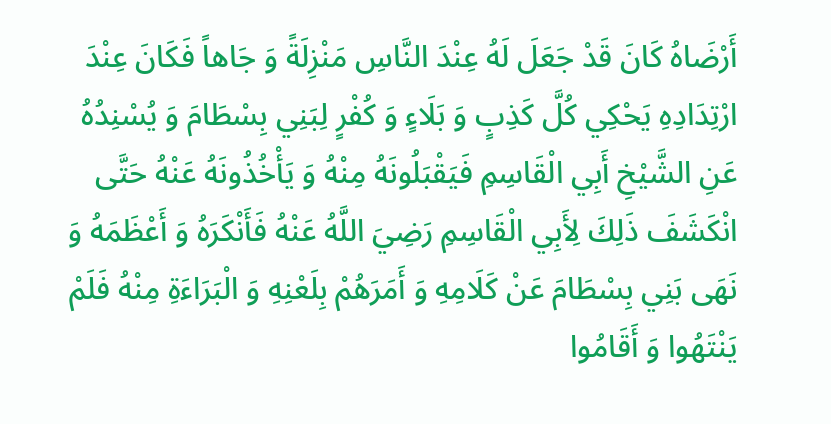أَرْضَاهُ كَانَ قَدْ جَعَلَ لَهُ عِنْدَ النَّاسِ مَنْزِلَةً وَ جَاهاً فَكَانَ عِنْدَ ارْتِدَادِهِ يَحْكِي كُلَّ كَذِبٍ وَ بَلَاءٍ وَ كُفْرٍ لِبَنِي بِسْطَامَ وَ يُسْنِدُهُ عَنِ الشَّيْخِ أَبِي الْقَاسِمِ فَيَقْبَلُونَهُ مِنْهُ وَ يَأْخُذُونَهُ عَنْهُ حَتَّى انْكَشَفَ ذَلِكَ لِأَبِي الْقَاسِمِ رَضِيَ اللَّهُ عَنْهُ فَأَنْكَرَهُ وَ أَعْظَمَهُ وَ نَهَى بَنِي بِسْطَامَ عَنْ كَلَامِهِ وَ أَمَرَهُمْ بِلَعْنِهِ وَ الْبَرَاءَةِ مِنْهُ فَلَمْ يَنْتَهُوا وَ أَقَامُوا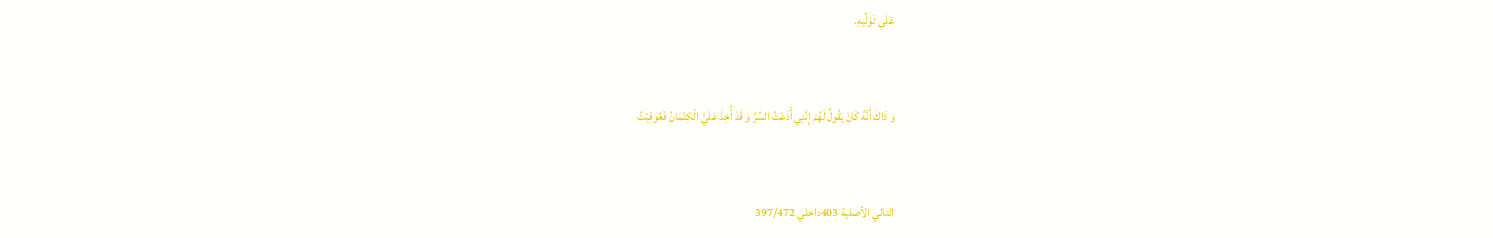عَلَى تَوَلِّيهِ.


وَ ذَاكَ أَنَّهُ كَانَ يَقُولُ لَهُمْ إِنَّنِي أَذَعْتُ السِّرَّ وَ قَدْ أُخِذَ عَلَيَّ الْكِتْمَانُ فَعُوقِبْتُ


التالي الأصلية 403داخلي 397/472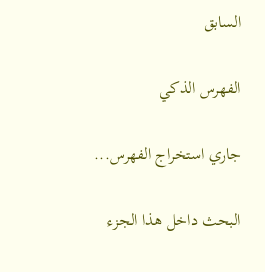السابق

الفهرس الذكي

جاري استخراج الفهرس...

البحث داخل هذا الجزء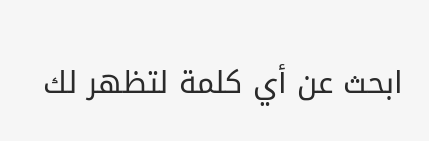ابحث عن أي كلمة لتظهر لك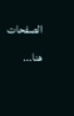الصفحات هنا...